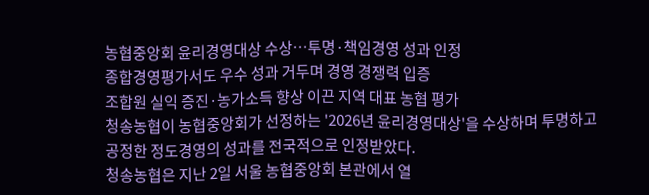농협중앙회 윤리경영대상 수상…투명·책임경영 성과 인정
종합경영평가서도 우수 성과 거두며 경영 경쟁력 입증
조합원 실익 증진·농가소득 향상 이끈 지역 대표 농협 평가
청송농협이 농협중앙회가 선정하는 '2026년 윤리경영대상'을 수상하며 투명하고 공정한 정도경영의 성과를 전국적으로 인정받았다.
청송농협은 지난 2일 서울 농협중앙회 본관에서 열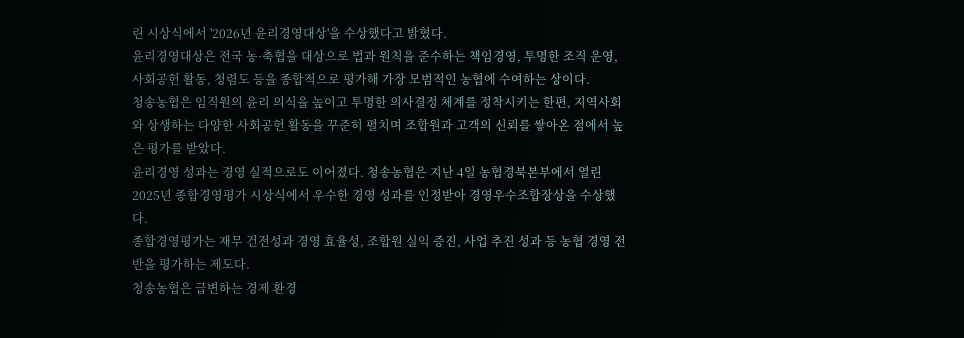린 시상식에서 '2026년 윤리경영대상'을 수상했다고 밝혔다.
윤리경영대상은 전국 농·축협을 대상으로 법과 원칙을 준수하는 책임경영, 투명한 조직 운영, 사회공헌 활동, 청렴도 등을 종합적으로 평가해 가장 모범적인 농협에 수여하는 상이다.
청송농협은 임직원의 윤리 의식을 높이고 투명한 의사결정 체계를 정착시키는 한편, 지역사회와 상생하는 다양한 사회공헌 활동을 꾸준히 펼치며 조합원과 고객의 신뢰를 쌓아온 점에서 높은 평가를 받았다.
윤리경영 성과는 경영 실적으로도 이어졌다. 청송농협은 지난 4일 농협경북본부에서 열린 2025년 종합경영평가 시상식에서 우수한 경영 성과를 인정받아 경영우수조합장상을 수상했다.
종합경영평가는 재무 건전성과 경영 효율성, 조합원 실익 증진, 사업 추진 성과 등 농협 경영 전반을 평가하는 제도다.
청송농협은 급변하는 경제 환경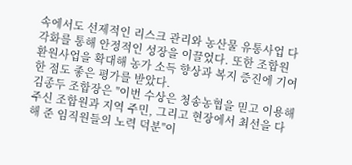속에서도 선제적인 리스크 관리와 농산물 유통사업 다각화를 통해 안정적인 성장을 이끌었다. 또한 조합원 환원사업을 확대해 농가 소득 향상과 복지 증진에 기여한 점도 좋은 평가를 받았다.
김종두 조합장은 "이번 수상은 청송농협을 믿고 이용해 주신 조합원과 지역 주민, 그리고 현장에서 최선을 다해 준 임직원들의 노력 덕분"이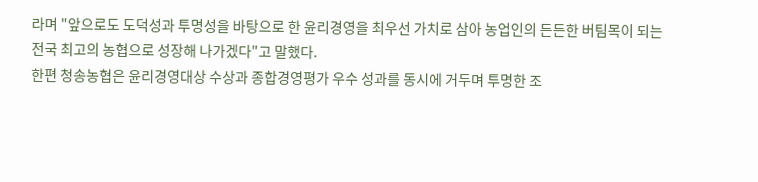라며 "앞으로도 도덕성과 투명성을 바탕으로 한 윤리경영을 최우선 가치로 삼아 농업인의 든든한 버팀목이 되는 전국 최고의 농협으로 성장해 나가겠다"고 말했다.
한편 청송농협은 윤리경영대상 수상과 종합경영평가 우수 성과를 동시에 거두며 투명한 조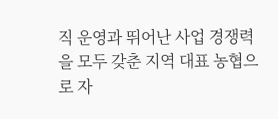직 운영과 뛰어난 사업 경쟁력을 모두 갖춘 지역 대표 농협으로 자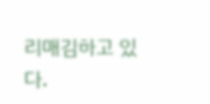리매김하고 있다.